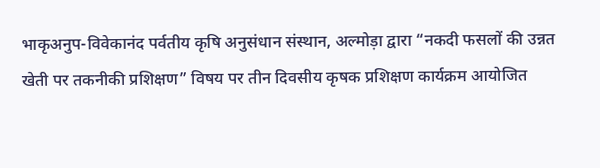भाकृअनुप-विवेकानंद पर्वतीय कृषि अनुसंधान संस्थान, अल्मोड़ा द्वारा “नकदी फसलों की उन्नत खेती पर तकनीकी प्रशिक्षण” विषय पर तीन दिवसीय कृषक प्रशिक्षण कार्यक्रम आयोजित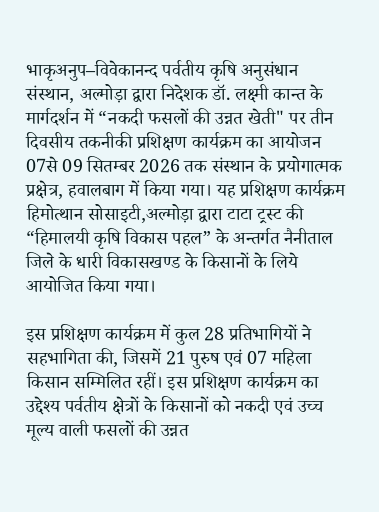भाकृअनुप–विवेकानन्‍द पर्वतीय कृषि अनुसंधान संस्थान, अल्मोड़ा द्वारा निदेशक डॉ. लक्ष्‍मी कान्‍त के मार्गदर्शन में “नकदी फसलों की उन्नत खेती" पर तीन दिवसीय तकनीकी प्रशिक्षण कार्यक्रम का आयोजन 07से 09 सितम्बर 2026 तक संस्थान के प्रयोगात्मक प्रक्षेत्र, हवालबाग में किया गया। यह प्रशिक्षण कार्यक्रम हिमोत्थान सोसाइटी,अल्मोड़ा द्वारा टाटा ट्रस्ट की “हिमालयी कृषि विकास पहल” के अन्तर्गत नैनीताल जिले के धारी विकासखण्ड के किसानों के लिये आयोजित किया गया।

इस प्रशिक्षण कार्यक्रम में कुल 28 प्रतिभागियों ने सहभागिता की, जिसमें 21 पुरुष एवं 07 महिला किसान सम्मिलित रहीं। इस प्रशिक्षण कार्यक्रम का उद्देश्य पर्वतीय क्षेत्रों के किसानों को नकदी एवं उच्च मूल्य वाली फसलों की उन्नत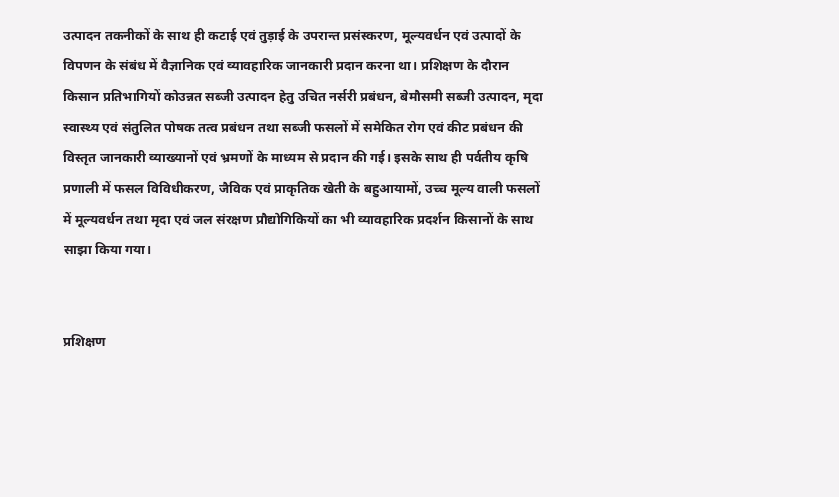उत्पादन तकनीकों के साथ ही कटाई एवं तुड़ाई के उपरान्त प्रसंस्करण, मूल्यवर्धन एवं उत्पादों के विपणन के संबंध में वैज्ञानिक एवं व्यावहारिक जानकारी प्रदान करना था। प्रशिक्षण के दौरान किसान प्रतिभागियों कोउन्नत सब्जी उत्पादन हेतु उचित नर्सरी प्रबंधन, बेमौसमी सब्जी उत्पादन, मृदा स्वास्थ्य एवं संतुलित पोषक तत्व प्रबंधन तथा सब्जी फसलों में समेकित रोग एवं कीट प्रबंधन की विस्तृत जानकारी व्याख्यानों एवं भ्रमणों के माध्यम से प्रदान की गई। इसके साथ ही पर्वतीय कृषि प्रणाली में फसल विविधीकरण, जैविक एवं प्राकृतिक खेती के बहुआयामों, उच्च मूल्य वाली फसलों में मूल्यवर्धन तथा मृदा एवं जल संरक्षण प्रौद्योगिकियों का भी व्यावहारिक प्रदर्शन किसानों के साथ साझा किया गया।


प्रशिक्षण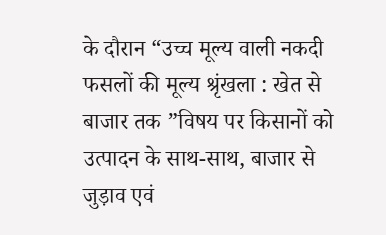के दौरान “उच्च मूल्य वाली नकदी फसलों की मूल्य श्रृंखला : खेत से बाजार तक ”विषय पर किसानों को उत्पादन के साथ-साथ, बाजार से जुड़ाव एवं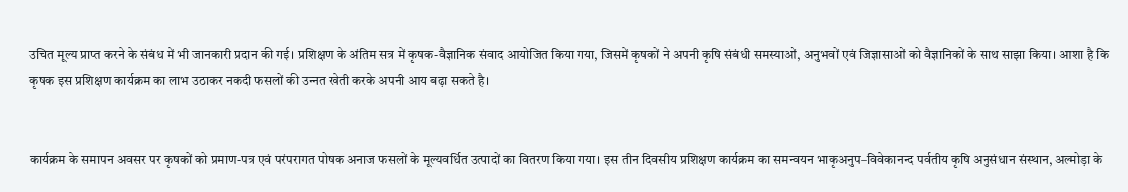उचित मूल्य प्राप्त करने के संबंध में भी जानकारी प्रदान की गई। प्रशिक्षण के अंतिम सत्र में कृषक-वैज्ञानिक संवाद आयोजित किया गया, जिसमें कृषकों ने अपनी कृषि संबंधी समस्याओं, अनुभवों एवं जिज्ञासाओं को वैज्ञानिकों के साथ साझा किया। आशा है कि कृषक इस प्रशिक्षण कार्यक्रम का लाभ उठाकर नकदी फसलों की उन्‍नत खेती करके अपनी आय बढ़ा सकते है।


कार्यक्रम के समापन अवसर पर कृषकों को प्रमाण-पत्र एवं परंपरागत पोषक अनाज फसलों के मूल्यवर्धित उत्पादों का वितरण किया गया। इस तीन दिवसीय प्रशिक्षण कार्यक्रम का समन्वयन भाकृअनुप–विवेकानन्‍द पर्वतीय कृषि अनुसंधान संस्थान, अल्मोड़ा के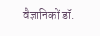वैज्ञानिकों डॉ.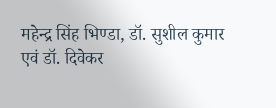महेन्द्र सिंह भिण्डा, डॉ. सुशील कुमार एवं डॉ. दिवेकर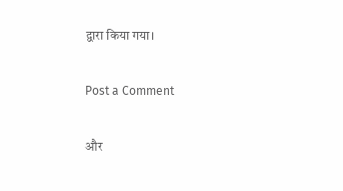द्वारा किया गया।

Post a Comment

और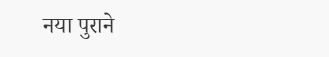नया पुराने